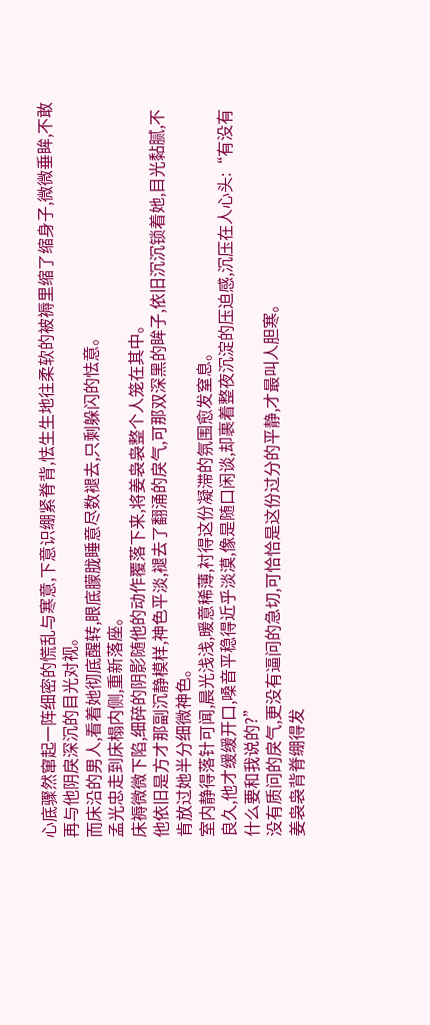心底骤然窜起一阵细密的慌乱与寒意,下意识绷紧脊背,怯生生地往柔软的被褥里缩了缩身子,微微垂眸,不敢再与他阴戾深沉的目光对视。
而床沿的男人,看着她彻底醒转,眼底朦胧睡意尽数褪去,只剩躲闪的怯意。
孟光忠走到床榻内侧,重新落座。
床褥微微下陷,细碎的阴影随他的动作覆落下来,将姜袅袅整个人笼在其中。
他依旧是方才那副沉静模样,神色平淡,褪去了翻涌的戾气,可那双深黑的眸子,依旧沉沉锁着她,目光黏腻,不肯放过她半分细微神色。
室内静得落针可闻,晨光浅浅,暖意稀薄,衬得这份凝滞的氛围愈发窒息。
良久,他才缓缓开口,嗓音平稳得近乎淡漠,像是随口闲谈,却裹着整夜沉淀的压迫感,沉压在人心头:“有没有什么要和我说的?”
没有质问的戾气,更没有逼问的急切,可恰恰是这份过分的平静,才最叫人胆寒。
姜袅袅背脊绷得发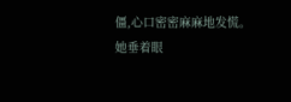僵,心口密密麻麻地发慌。
她垂着眼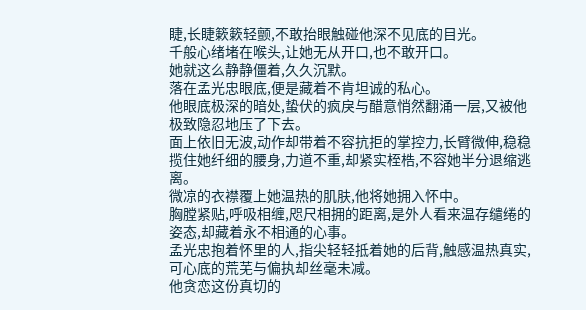睫,长睫簌簌轻颤,不敢抬眼触碰他深不见底的目光。
千般心绪堵在喉头,让她无从开口,也不敢开口。
她就这么静静僵着,久久沉默。
落在孟光忠眼底,便是藏着不肯坦诚的私心。
他眼底极深的暗处,蛰伏的疯戾与醋意悄然翻涌一层,又被他极致隐忍地压了下去。
面上依旧无波,动作却带着不容抗拒的掌控力,长臂微伸,稳稳揽住她纤细的腰身,力道不重,却紧实桎梏,不容她半分退缩逃离。
微凉的衣襟覆上她温热的肌肤,他将她拥入怀中。
胸膛紧贴,呼吸相缠,咫尺相拥的距离,是外人看来温存缱绻的姿态,却藏着永不相通的心事。
孟光忠抱着怀里的人,指尖轻轻抵着她的后背,触感温热真实,可心底的荒芜与偏执却丝毫未减。
他贪恋这份真切的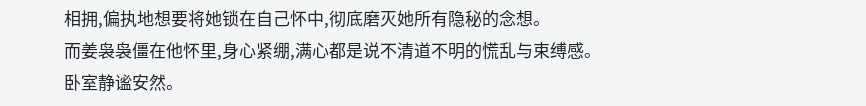相拥,偏执地想要将她锁在自己怀中,彻底磨灭她所有隐秘的念想。
而姜袅袅僵在他怀里,身心紧绷,满心都是说不清道不明的慌乱与束缚感。
卧室静谧安然。